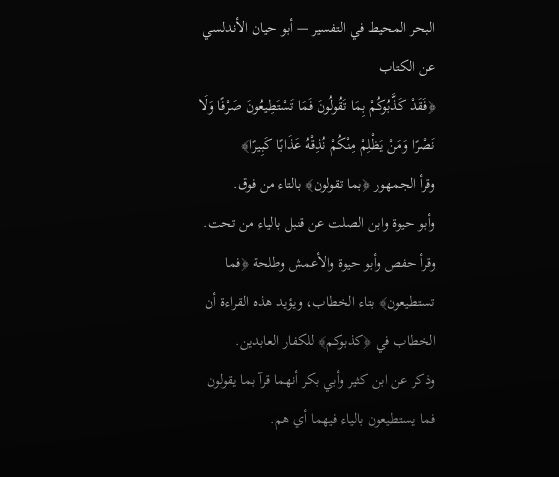البحر المحيط في التفسير — أبو حيان الأندلسي
عن الكتاب
﴿فَقَدْ كَذَّبُوكُمْ بِمَا تَقُولُونَ فَمَا تَسْتَطِيعُونَ صَرْفًا وَلَا نَصْرًا وَمَنْ يَظْلِمْ مِنْكُمْ نُذِقْهُ عَذَابًا كَبِيرًا﴾
وقرأ الجمهور ﴿بما تقولون﴾ بالتاء من فوق.
وأبو حيوة وابن الصلت عن قنبل بالياء من تحت.
وقرأ حفص وأبو حيوة والأعمش وطلحة ﴿فما تستطيعون﴾ بتاء الخطاب، ويؤيد هذه القراءة أن الخطاب في ﴿كذبوكم﴾ للكفار العابدين.
وذكر عن ابن كثير وأبي بكر أنهما قرآ بما يقولون فما يستطيعون بالياء فيهما أي هم.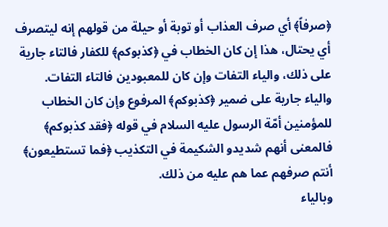﴿صرفاً﴾ أي صرف العذاب أو توبة أو حيلة من قولهم إنه ليتصرف أي يحتال، هذا إن كان الخطاب في ﴿كذبوكم﴾ للكفار فالتاء جارية على ذلك، والياء التفات وإن كان للمعبودين فالتاء التفات.
والياء جارية على ضمير ﴿كذبوكم﴾ المرفوع وإن كان الخطاب للمؤمنين أمّة الرسول عليه السلام في قوله ﴿فقد كذبوكم﴾ فالمعنى أنهم شديدو الشكيمة في التكذيب ﴿فما تستطيعون﴾ أنتم صرفهم عما هم عليه من ذلك.
وبالياء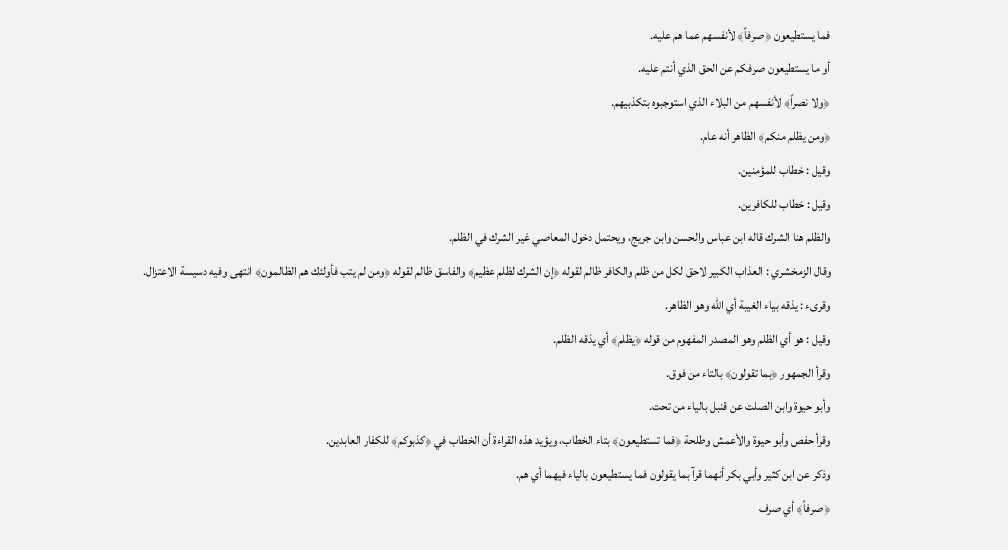فما يستطيعون ﴿صرفاً﴾ لأنفسهم عما هم عليه.
أو ما يستطيعون صرفكم عن الحق الذي أنتم عليه.
﴿ولا نصراً﴾ لأنفسهم من البلاء الذي استوجبوه بتكذبيهم.
﴿ومن يظلم منكم﴾ الظاهر أنه عام.
وقيل : خطاب للمؤمنين.
وقيل : خطاب للكافرين.
والظلم هنا الشرك قاله ابن عباس والحسن وابن جريج، ويحتمل دخول المعاصي غير الشرك في الظلم.
وقال الزمخشري : العذاب الكبير لاحق لكل من ظلم والكافر ظالم لقوله ﴿إن الشرك لظلم عظيم﴾ والفاسق ظالم لقوله ﴿ومن لم يتب فأولئك هم الظالمون﴾ انتهى وفيه دسيسة الاعتزال.
وقرىء : يذقه بياء الغيبة أي الله وهو الظاهر.
وقيل : هو أي الظلم وهو المصدر المفهوم من قوله ﴿يظلم﴾ أي يذقه الظلم.
وقرأ الجمهور ﴿بما تقولون﴾ بالتاء من فوق.
وأبو حيوة وابن الصلت عن قنبل بالياء من تحت.
وقرأ حفص وأبو حيوة والأعمش وطلحة ﴿فما تستطيعون﴾ بتاء الخطاب، ويؤيد هذه القراءة أن الخطاب في ﴿كذبوكم﴾ للكفار العابدين.
وذكر عن ابن كثير وأبي بكر أنهما قرآ بما يقولون فما يستطيعون بالياء فيهما أي هم.
﴿صرفاً﴾ أي صرف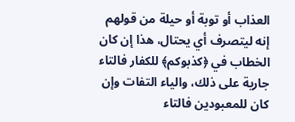العذاب أو توبة أو حيلة من قولهم إنه ليتصرف أي يحتال، هذا إن كان الخطاب في ﴿كذبوكم﴾ للكفار فالتاء جارية على ذلك، والياء التفات وإن كان للمعبودين فالتاء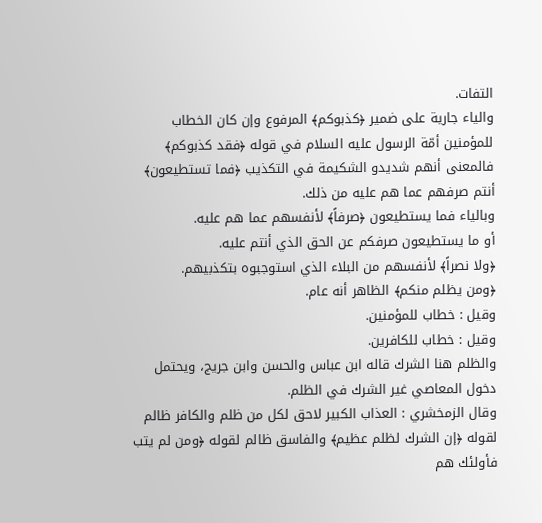التفات.
والياء جارية على ضمير ﴿كذبوكم﴾ المرفوع وإن كان الخطاب للمؤمنين أمّة الرسول عليه السلام في قوله ﴿فقد كذبوكم﴾ فالمعنى أنهم شديدو الشكيمة في التكذيب ﴿فما تستطيعون﴾ أنتم صرفهم عما هم عليه من ذلك.
وبالياء فما يستطيعون ﴿صرفاً﴾ لأنفسهم عما هم عليه.
أو ما يستطيعون صرفكم عن الحق الذي أنتم عليه.
﴿ولا نصراً﴾ لأنفسهم من البلاء الذي استوجبوه بتكذبيهم.
﴿ومن يظلم منكم﴾ الظاهر أنه عام.
وقيل : خطاب للمؤمنين.
وقيل : خطاب للكافرين.
والظلم هنا الشرك قاله ابن عباس والحسن وابن جريج، ويحتمل دخول المعاصي غير الشرك في الظلم.
وقال الزمخشري : العذاب الكبير لاحق لكل من ظلم والكافر ظالم لقوله ﴿إن الشرك لظلم عظيم﴾ والفاسق ظالم لقوله ﴿ومن لم يتب فأولئك هم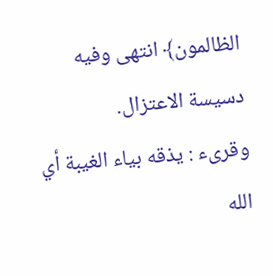الظالمون﴾ انتهى وفيه دسيسة الاعتزال.
وقرىء : يذقه بياء الغيبة أي الله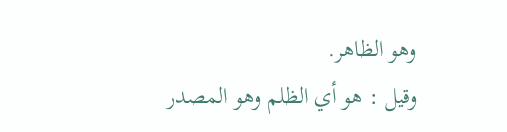وهو الظاهر.
وقيل : هو أي الظلم وهو المصدر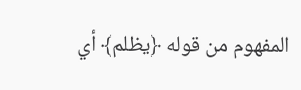المفهوم من قوله ﴿يظلم﴾ أي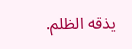يذقه الظلم.